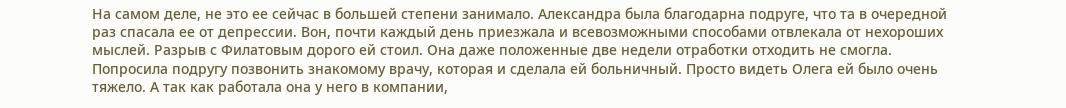На самом деле, не это ее сейчас в большей степени занимало. Александра была благодарна подруге, что та в очередной раз спасала ее от депрессии. Вон, почти каждый день приезжала и всевозможными способами отвлекала от нехороших мыслей. Разрыв с Филатовым дорого ей стоил. Она даже положенные две недели отработки отходить не смогла. Попросила подругу позвонить знакомому врачу, которая и сделала ей больничный. Просто видеть Олега ей было очень тяжело. А так как работала она у него в компании,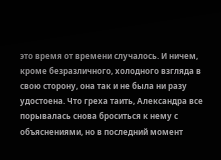это время от времени случалось. И ничем, кроме безразличного, холодного взгляда в свою сторону, она так и не была ни разу удостоена. Что греха таить, Александра все порывалась снова броситься к нему с объяснениями, но в последний момент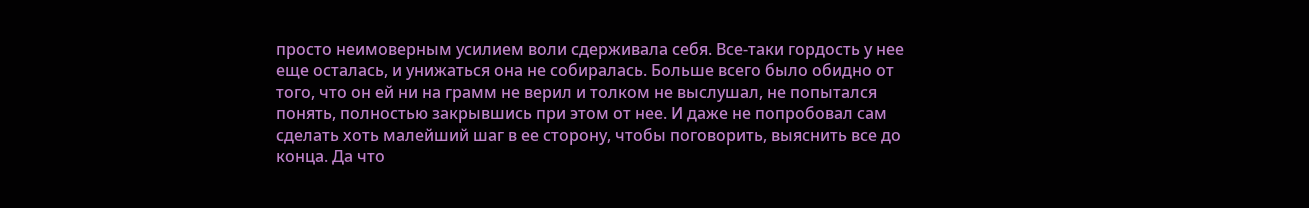просто неимоверным усилием воли сдерживала себя. Все-таки гордость у нее еще осталась, и унижаться она не собиралась. Больше всего было обидно от того, что он ей ни на грамм не верил и толком не выслушал, не попытался понять, полностью закрывшись при этом от нее. И даже не попробовал сам сделать хоть малейший шаг в ее сторону, чтобы поговорить, выяснить все до конца. Да что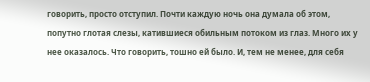говорить, просто отступил. Почти каждую ночь она думала об этом, попутно глотая слезы, катившиеся обильным потоком из глаз. Много их у нее оказалось. Что говорить, тошно ей было. И, тем не менее, для себя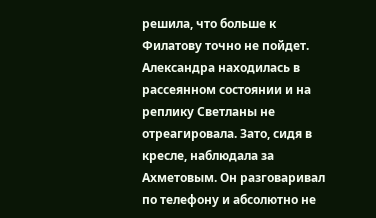решила, что больше к Филатову точно не пойдет.
Александра находилась в рассеянном состоянии и на реплику Светланы не отреагировала. Зато, сидя в кресле, наблюдала за Ахметовым. Он разговаривал по телефону и абсолютно не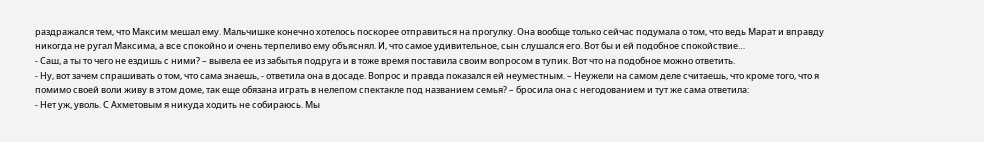раздражался тем, что Максим мешал ему. Мальчишке конечно хотелось поскорее отправиться на прогулку. Она вообще только сейчас подумала о том, что ведь Марат и вправду никогда не ругал Максима, а все спокойно и очень терпеливо ему объяснял. И, что самое удивительное, сын слушался его. Вот бы и ей подобное спокойствие…
- Саш, а ты то чего не ездишь с ними? – вывела ее из забытья подруга и в тоже время поставила своим вопросом в тупик. Вот что на подобное можно ответить.
- Ну, вот зачем спрашивать о том, что сама знаешь, - ответила она в досаде. Вопрос и правда показался ей неуместным. – Неужели на самом деле считаешь, что кроме того, что я помимо своей воли живу в этом доме, так еще обязана играть в нелепом спектакле под названием семья? – бросила она с негодованием и тут же сама ответила:
- Нет уж, уволь. С Ахметовым я никуда ходить не собираюсь. Мы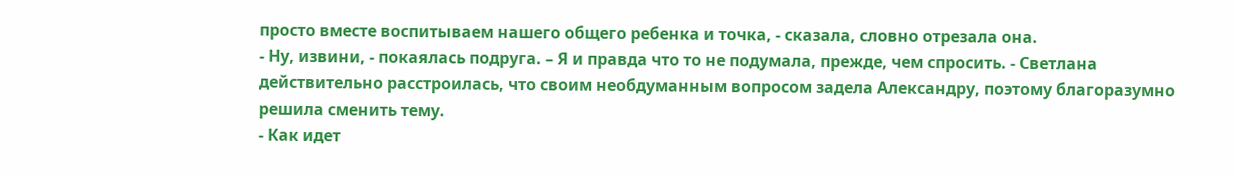просто вместе воспитываем нашего общего ребенка и точка, - сказала, словно отрезала она.
- Ну, извини, - покаялась подруга. – Я и правда что то не подумала, прежде, чем спросить. - Светлана действительно расстроилась, что своим необдуманным вопросом задела Александру, поэтому благоразумно решила сменить тему.
- Как идет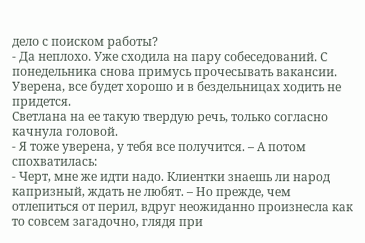дело с поиском работы?
- Да неплохо. Уже сходила на пару собеседований. С понедельника снова примусь прочесывать вакансии. Уверена, все будет хорошо и в бездельницах ходить не придется.
Светлана на ее такую твердую речь, только согласно качнула головой.
- Я тоже уверена, у тебя все получится. – А потом спохватилась:
- Черт, мне же идти надо. Клиентки знаешь ли народ капризный, ждать не любят. – Но прежде, чем отлепиться от перил, вдруг неожиданно произнесла как то совсем загадочно, глядя при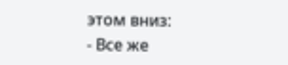этом вниз:
- Все же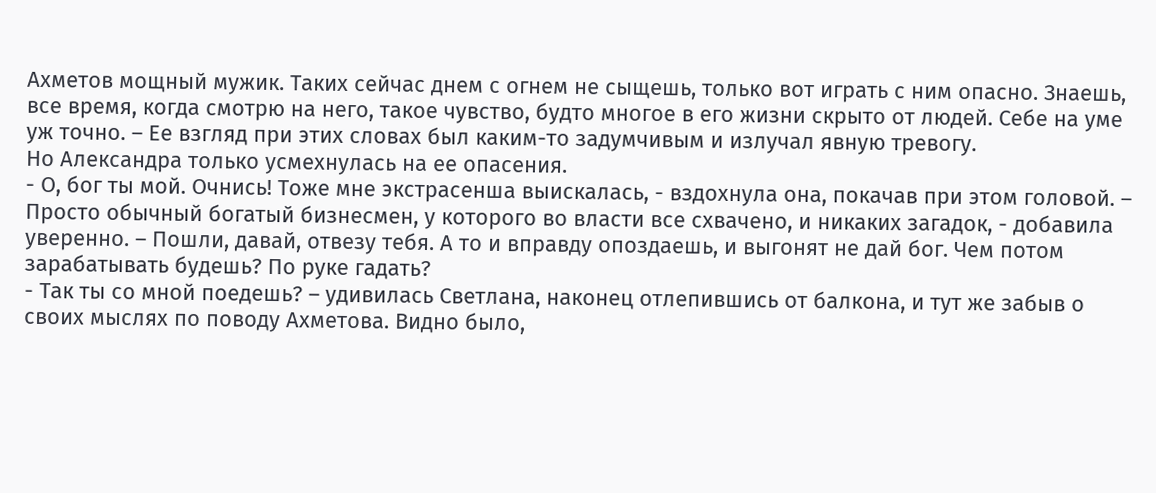Ахметов мощный мужик. Таких сейчас днем с огнем не сыщешь, только вот играть с ним опасно. Знаешь, все время, когда смотрю на него, такое чувство, будто многое в его жизни скрыто от людей. Себе на уме уж точно. – Ее взгляд при этих словах был каким-то задумчивым и излучал явную тревогу.
Но Александра только усмехнулась на ее опасения.
- О, бог ты мой. Очнись! Тоже мне экстрасенша выискалась, - вздохнула она, покачав при этом головой. – Просто обычный богатый бизнесмен, у которого во власти все схвачено, и никаких загадок, - добавила уверенно. – Пошли, давай, отвезу тебя. А то и вправду опоздаешь, и выгонят не дай бог. Чем потом зарабатывать будешь? По руке гадать?
- Так ты со мной поедешь? – удивилась Светлана, наконец отлепившись от балкона, и тут же забыв о своих мыслях по поводу Ахметова. Видно было,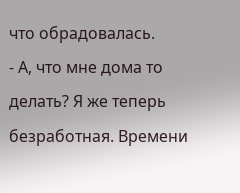что обрадовалась.
- А, что мне дома то делать? Я же теперь безработная. Времени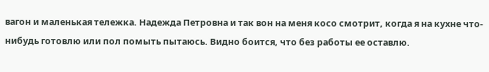вагон и маленькая тележка. Надежда Петровна и так вон на меня косо смотрит, когда я на кухне что-нибудь готовлю или пол помыть пытаюсь. Видно боится, что без работы ее оставлю.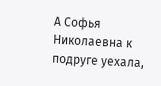А Софья Николаевна к подруге уехала,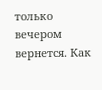только вечером вернется. Как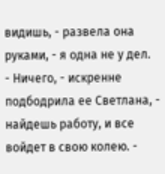видишь, - развела она руками, - я одна не у дел.
- Ничего, - искренне подбодрила ее Светлана, - найдешь работу, и все войдет в свою колею. -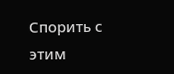Спорить с этим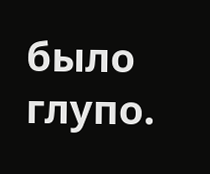было глупо.